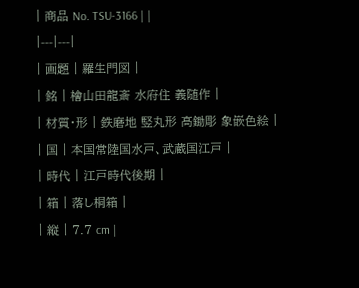| 商品 No. TSU-3166 | |
|---|---|
| 画題 | 羅生門図 |
| 銘 | 檜山田龍斎 水府住 義随作 |
| 材質・形 | 鉄磨地 竪丸形 高鋤彫 象嵌色絵 |
| 国 | 本国常陸国水戸、武蔵国江戸 |
| 時代 | 江戸時代後期 |
| 箱 | 落し桐箱 |
| 縦 | 7.7 cm |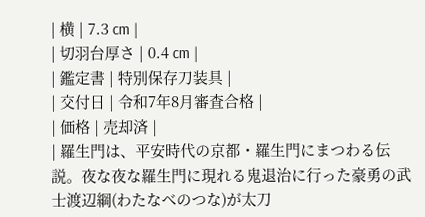| 横 | 7.3 cm |
| 切羽台厚さ | 0.4 cm |
| 鑑定書 | 特別保存刀装具 |
| 交付日 | 令和7年8月審査合格 |
| 価格 | 売却済 |
| 羅生門は、平安時代の京都・羅生門にまつわる伝説。夜な夜な羅生門に現れる鬼退治に行った豪勇の武士渡辺綱(わたなべのつな)が太刀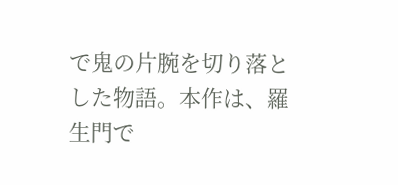で鬼の片腕を切り落とした物語。本作は、羅生門で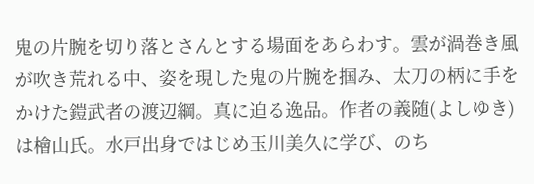鬼の片腕を切り落とさんとする場面をあらわす。雲が渦巻き風が吹き荒れる中、姿を現した鬼の片腕を掴み、太刀の柄に手をかけた鎧武者の渡辺綱。真に迫る逸品。作者の義随(よしゆき)は檜山氏。水戸出身ではじめ玉川美久に学び、のち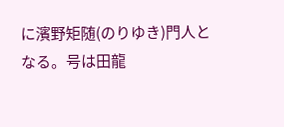に濱野矩随(のりゆき)門人となる。号は田龍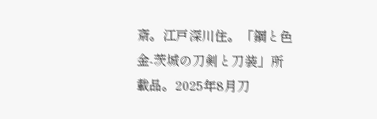斎。江戸深川住。「鋼と色金-茨城の刀剣と刀装」所載品。2025年8月刀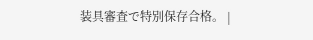装具審査で特別保存合格。 |